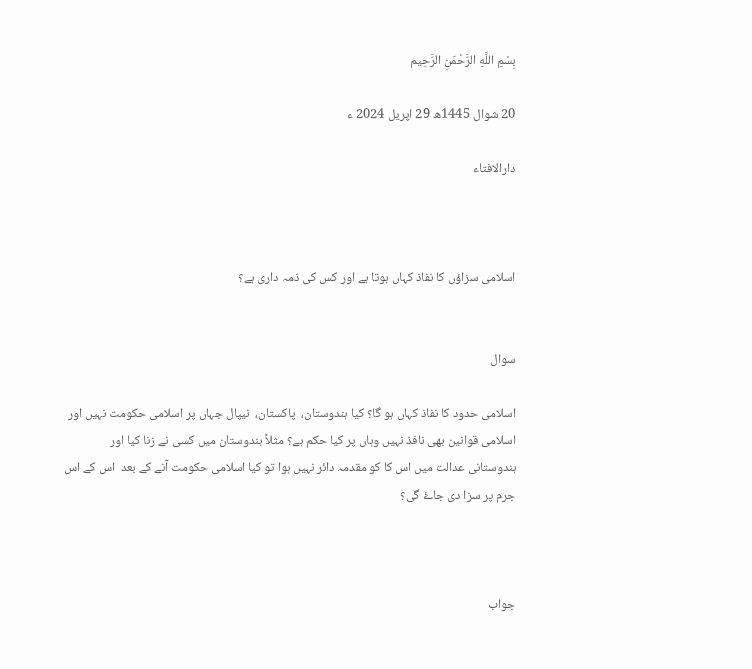بِسْمِ اللَّهِ الرَّحْمَنِ الرَّحِيم

20 شوال 1445ھ 29 اپریل 2024 ء

دارالافتاء



اسلامی سزاؤں کا نفاذ کہاں ہوتا ہے اور کس کی ذمہ داری ہے؟


سوال

اسلامی حدود کا نفاذ کہاں ہو گا؟ کیا ہندوستان،  پاکستان،  نیپال جہاں پر اسلامی حکومت نہیں اور اسلامی قوانین بھی نافذ نہیں وہاں پر کیا حکم ہے؟ مثلاً ہندوستان میں کسی نے زنا کیا اور ہندوستانی عدالت میں اس کا کو مقدمہ دائر نہیں ہوا تو کیا اسلامی حکومت آنے کے بعد  اس کے اس جرم پر سزا دی جاۓ گی؟



جواب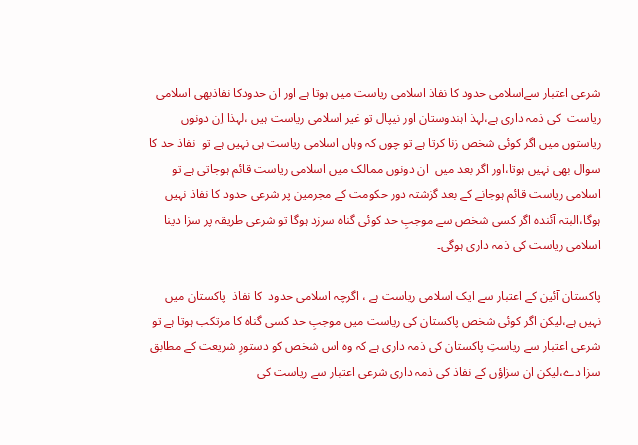شرعی اعتبار سےاسلامی حدود کا نفاذ اسلامی ریاست میں ہوتا ہے اور ان حدودکا نفاذبھی اسلامی ریاست  کی ذمہ داری ہے،لہذ اہندوستان اور نیپال تو غیر اسلامی ریاست ہیں ،لہذا اِن دونوں ریاستوں میں اگر کوئی شخص زنا کرتا ہے تو چوں کہ وہاں اسلامی ریاست ہی نہیں ہے تو  نفاذ حد کا سوال بھی نہیں ہوتا،اور اگر بعد میں  ان دونوں ممالک میں اسلامی ریاست قائم ہوجاتی ہے تو  اسلامی ریاست قائم ہوجانے کے بعد گزشتہ دور حکومت کے مجرمین پر شرعی حدود کا نفاذ نہیں ہوگا،البتہ آئندہ اگر کسی شخص سے موجبِ حد کوئی گناہ سرزد ہوگا تو شرعی طریقہ پر سزا دینا اسلامی ریاست کی ذمہ داری ہوگی۔

پاکستان آئین کے اعتبار سے ایک اسلامی ریاست ہے ، اگرچہ اسلامی حدود  کا نفاذ  پاکستان میں نہیں ہے،لیکن اگر کوئی شخص پاکستان کی ریاست میں موجبِ حد کسی گناہ کا مرتکب ہوتا ہے تو شرعی اعتبار سے ریاستِ پاکستان کی ذمہ داری ہے کہ وہ اس شخص کو دستورِ شریعت کے مطابق سزا دے،لیکن ان سزاؤں کے نفاذ کی ذمہ داری شرعی اعتبار سے ریاست کی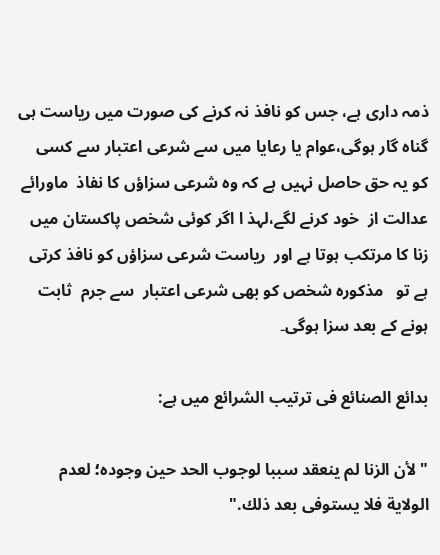ذمہ داری ہے، جس کو نافذ نہ کرنے کی صورت میں ریاست ہی گناہ گار ہوگی،عوام یا رعایا میں سے شرعی اعتبار سے کسی کو یہ حق حاصل نہیں ہے کہ وہ شرعی سزاؤں کا نفاذ  ماورائے عدالت از  خود کرنے لگے،لہذ ا اگر کوئی شخص پاکستان میں زنا کا مرتکب ہوتا ہے اور  ریاست شرعی سزاؤں کو نافذ کرتی ہے تو   مذکورہ شخص کو بھی شرعی اعتبار  سے جرم  ثابت ہونے کے بعد سزا ہوگی۔

بدائع الصنائع فی ترتیب الشرائع میں ہے:

"لأن الزنا لم ينعقد سببا لوجوب الحد حين وجوده؛ لعدم الولاية فلا يستوفى بعد ذلك."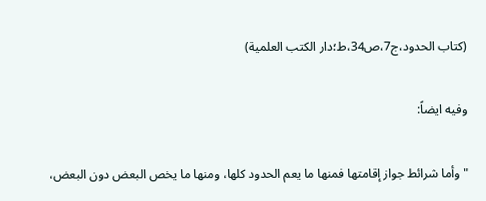(کتاب الحدود،ج7،ص34،ط؛دار الکتب العلمیة)

وفیه ایضاً:

"وأما شرائط جواز إقامتها فمنها ما يعم الحدود كلها، ومنها ما يخص البعض دون البعض،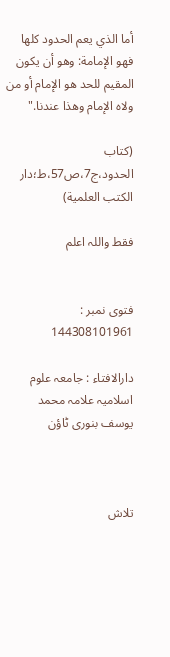أما الذي يعم الحدود كلها فهو الإمامة: وهو أن يكون المقيم للحد هو الإمام أو من ولاه الإمام وهذا عندنا."

(کتاب الحدود،ج7،ص57،ط؛دار الکتب العلمیة)

فقط واللہ اعلم


فتوی نمبر : 144308101961

دارالافتاء : جامعہ علوم اسلامیہ علامہ محمد یوسف بنوری ٹاؤن



تلاش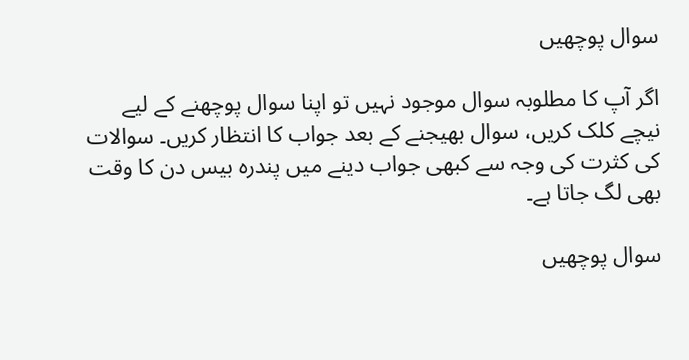سوال پوچھیں

اگر آپ کا مطلوبہ سوال موجود نہیں تو اپنا سوال پوچھنے کے لیے نیچے کلک کریں، سوال بھیجنے کے بعد جواب کا انتظار کریں۔ سوالات کی کثرت کی وجہ سے کبھی جواب دینے میں پندرہ بیس دن کا وقت بھی لگ جاتا ہے۔

سوال پوچھیں